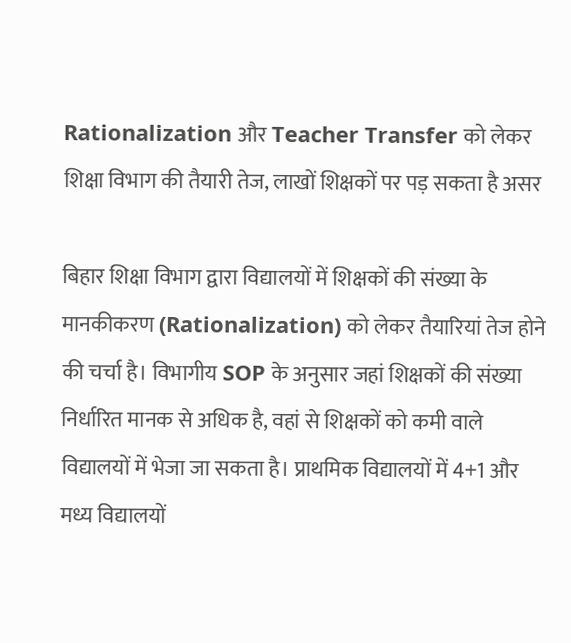Rationalization और Teacher Transfer को लेकर शिक्षा विभाग की तैयारी तेज, लाखों शिक्षकों पर पड़ सकता है असर

बिहार शिक्षा विभाग द्वारा विद्यालयों में शिक्षकों की संख्या के मानकीकरण (Rationalization) को लेकर तैयारियां तेज होने की चर्चा है। विभागीय SOP के अनुसार जहां शिक्षकों की संख्या निर्धारित मानक से अधिक है, वहां से शिक्षकों को कमी वाले विद्यालयों में भेजा जा सकता है। प्राथमिक विद्यालयों में 4+1 और मध्य विद्यालयों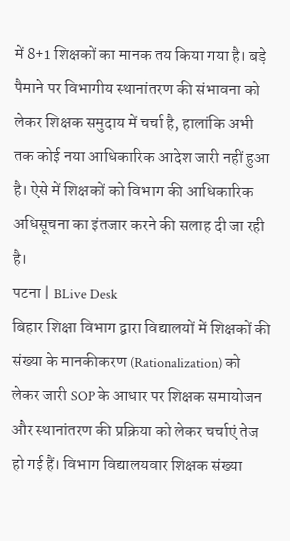में 8+1 शिक्षकों का मानक तय किया गया है। बड़े पैमाने पर विभागीय स्थानांतरण की संभावना को लेकर शिक्षक समुदाय में चर्चा है, हालांकि अभी तक कोई नया आधिकारिक आदेश जारी नहीं हुआ है। ऐसे में शिक्षकों को विभाग की आधिकारिक अधिसूचना का इंतजार करने की सलाह दी जा रही है।
पटना | BLive Desk
बिहार शिक्षा विभाग द्वारा विद्यालयों में शिक्षकों की संख्या के मानकीकरण (Rationalization) को लेकर जारी SOP के आधार पर शिक्षक समायोजन और स्थानांतरण की प्रक्रिया को लेकर चर्चाएं तेज हो गई हैं। विभाग विद्यालयवार शिक्षक संख्या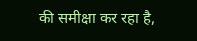की समीक्षा कर रहा है,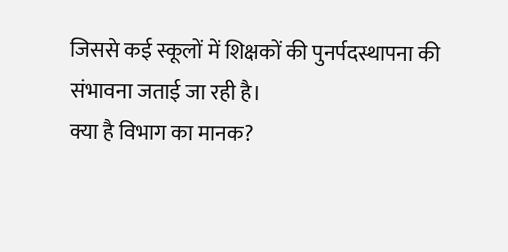जिससे कई स्कूलों में शिक्षकों की पुनर्पदस्थापना की संभावना जताई जा रही है।
क्या है विभाग का मानक?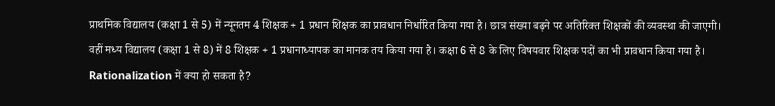प्राथमिक विद्यालय (कक्षा 1 से 5) में न्यूनतम 4 शिक्षक + 1 प्रधान शिक्षक का प्रावधान निर्धारित किया गया है। छात्र संख्या बढ़ने पर अतिरिक्त शिक्षकों की व्यवस्था की जाएगी।
वहीं मध्य विद्यालय (कक्षा 1 से 8) में 8 शिक्षक + 1 प्रधानाध्यापक का मानक तय किया गया है। कक्षा 6 से 8 के लिए विषयवार शिक्षक पदों का भी प्रावधान किया गया है।
Rationalization में क्या हो सकता है?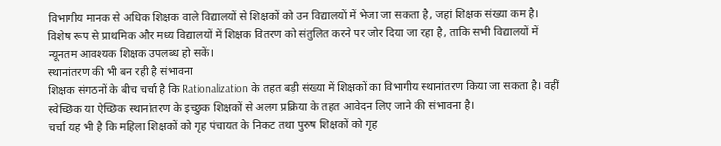विभागीय मानक से अधिक शिक्षक वाले विद्यालयों से शिक्षकों को उन विद्यालयों में भेजा जा सकता है, जहां शिक्षक संख्या कम है।
विशेष रूप से प्राथमिक और मध्य विद्यालयों में शिक्षक वितरण को संतुलित करने पर जोर दिया जा रहा है, ताकि सभी विद्यालयों में न्यूनतम आवश्यक शिक्षक उपलब्ध हो सकें।
स्थानांतरण की भी बन रही है संभावना
शिक्षक संगठनों के बीच चर्चा है कि Rationalization के तहत बड़ी संख्या में शिक्षकों का विभागीय स्थानांतरण किया जा सकता है। वहीं स्वेच्छिक या ऐच्छिक स्थानांतरण के इच्छुक शिक्षकों से अलग प्रक्रिया के तहत आवेदन लिए जाने की संभावना है।
चर्चा यह भी है कि महिला शिक्षकों को गृह पंचायत के निकट तथा पुरुष शिक्षकों को गृह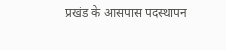प्रखंड के आसपास पदस्थापन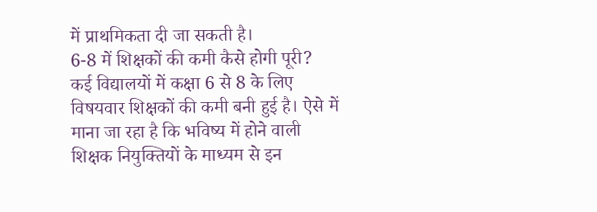में प्राथमिकता दी जा सकती है।
6-8 में शिक्षकों की कमी कैसे होगी पूरी?
कई विद्यालयों में कक्षा 6 से 8 के लिए विषयवार शिक्षकों की कमी बनी हुई है। ऐसे में माना जा रहा है कि भविष्य में होने वाली शिक्षक नियुक्तियों के माध्यम से इन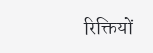रिक्तियों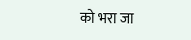को भरा जा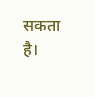सकता है।